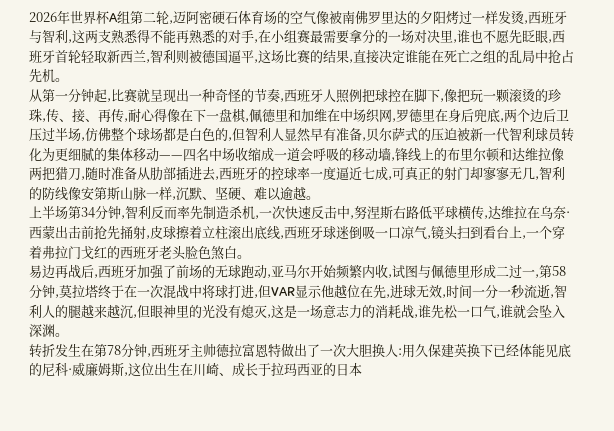2026年世界杯A组第二轮,迈阿密硬石体育场的空气像被南佛罗里达的夕阳烤过一样发烫,西班牙与智利,这两支熟悉得不能再熟悉的对手,在小组赛最需要拿分的一场对决里,谁也不愿先眨眼,西班牙首轮轻取新西兰,智利则被德国逼平,这场比赛的结果,直接决定谁能在死亡之组的乱局中抢占先机。
从第一分钟起,比赛就呈现出一种奇怪的节奏,西班牙人照例把球控在脚下,像把玩一颗滚烫的珍珠,传、接、再传,耐心得像在下一盘棋,佩德里和加维在中场织网,罗德里在身后兜底,两个边后卫压过半场,仿佛整个球场都是白色的,但智利人显然早有准备,贝尔萨式的压迫被新一代智利球员转化为更细腻的集体移动——四名中场收缩成一道会呼吸的移动墙,锋线上的布里尔顿和达维拉像两把猎刀,随时准备从肋部插进去,西班牙的控球率一度逼近七成,可真正的射门却寥寥无几,智利的防线像安第斯山脉一样,沉默、坚硬、难以逾越。
上半场第34分钟,智利反而率先制造杀机,一次快速反击中,努涅斯右路低平球横传,达维拉在乌奈·西蒙出击前抢先捅射,皮球擦着立柱滚出底线,西班牙球迷倒吸一口凉气,镜头扫到看台上,一个穿着弗拉门戈红的西班牙老头脸色煞白。
易边再战后,西班牙加强了前场的无球跑动,亚马尔开始频繁内收,试图与佩德里形成二过一,第58分钟,莫拉塔终于在一次混战中将球打进,但VAR显示他越位在先,进球无效,时间一分一秒流逝,智利人的腿越来越沉,但眼神里的光没有熄灭,这是一场意志力的消耗战,谁先松一口气,谁就会坠入深渊。
转折发生在第78分钟,西班牙主帅德拉富恩特做出了一次大胆换人:用久保建英换下已经体能见底的尼科·威廉姆斯,这位出生在川崎、成长于拉玛西亚的日本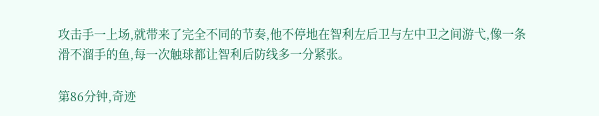攻击手一上场,就带来了完全不同的节奏,他不停地在智利左后卫与左中卫之间游弋,像一条滑不溜手的鱼,每一次触球都让智利后防线多一分紧张。

第86分钟,奇迹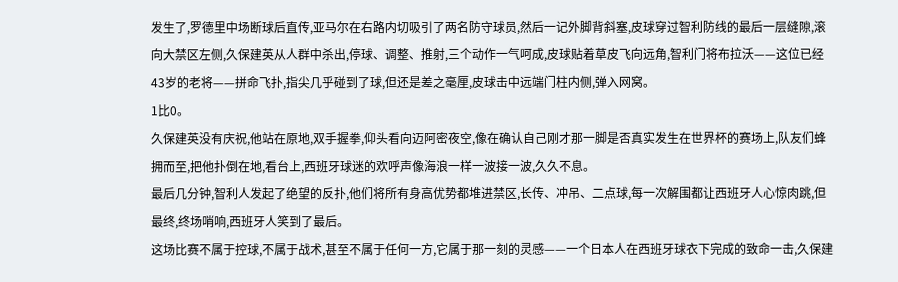发生了,罗德里中场断球后直传,亚马尔在右路内切吸引了两名防守球员,然后一记外脚背斜塞,皮球穿过智利防线的最后一层缝隙,滚向大禁区左侧,久保建英从人群中杀出,停球、调整、推射,三个动作一气呵成,皮球贴着草皮飞向远角,智利门将布拉沃——这位已经43岁的老将——拼命飞扑,指尖几乎碰到了球,但还是差之毫厘,皮球击中远端门柱内侧,弹入网窝。
1比0。
久保建英没有庆祝,他站在原地,双手握拳,仰头看向迈阿密夜空,像在确认自己刚才那一脚是否真实发生在世界杯的赛场上,队友们蜂拥而至,把他扑倒在地,看台上,西班牙球迷的欢呼声像海浪一样一波接一波,久久不息。
最后几分钟,智利人发起了绝望的反扑,他们将所有身高优势都堆进禁区,长传、冲吊、二点球,每一次解围都让西班牙人心惊肉跳,但最终,终场哨响,西班牙人笑到了最后。
这场比赛不属于控球,不属于战术,甚至不属于任何一方,它属于那一刻的灵感——一个日本人在西班牙球衣下完成的致命一击,久保建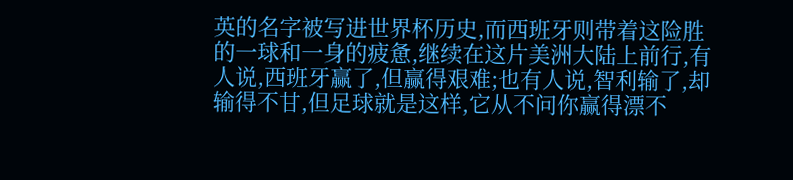英的名字被写进世界杯历史,而西班牙则带着这险胜的一球和一身的疲惫,继续在这片美洲大陆上前行,有人说,西班牙赢了,但赢得艰难;也有人说,智利输了,却输得不甘,但足球就是这样,它从不问你赢得漂不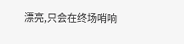漂亮,只会在终场哨响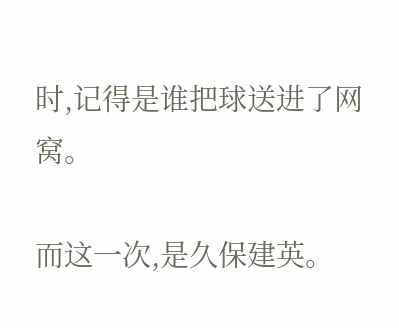时,记得是谁把球送进了网窝。

而这一次,是久保建英。